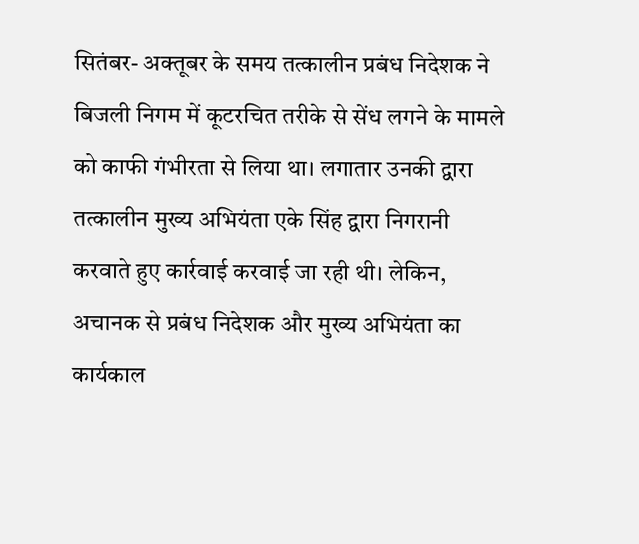सितंबर- अक्तूबर के समय तत्कालीन प्रबंध निदेशक ने बिजली निगम में कूटरचित तरीके से सेंध लगने के मामले को काफी गंभीरता से लिया था। लगातार उनकी द्वारा तत्कालीन मुख्य अभियंता एके सिंह द्वारा निगरानी करवाते हुए कार्रवाई करवाई जा रही थी। लेकिन, अचानक से प्रबंध निदेशक और मुख्य अभियंता का कार्यकाल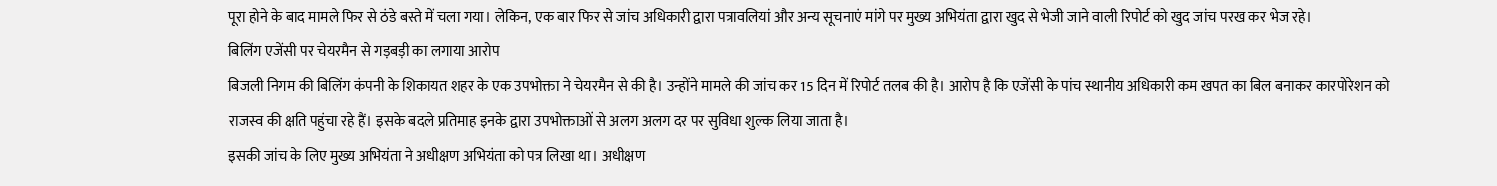पूरा होने के बाद मामले फिर से ठंडे बस्ते में चला गया। लेकिन, एक बार फिर से जांच अधिकारी द्वारा पत्रावलियां और अन्य सूचनाएं मांगे पर मुख्य अभियंता द्वारा खुद से भेजी जाने वाली रिपोर्ट को खुद जांच परख कर भेज रहे।
बिलिंग एजेंसी पर चेयरमैन से गड़बड़ी का लगाया आरोप
बिजली निगम की बिलिंग कंपनी के शिकायत शहर के एक उपभोक्ता ने चेयरमैन से की है। उन्होंने मामले की जांच कर 15 दिन में रिपोर्ट तलब की है। आरोप है कि एजेंसी के पांच स्थानीय अधिकारी कम खपत का बिल बनाकर कारपोरेशन को राजस्व की क्षति पहुंचा रहे हैं। इसके बदले प्रतिमाह इनके द्वारा उपभोक्ताओं से अलग अलग दर पर सुविधा शुल्क लिया जाता है।
इसकी जांच के लिए मुख्य अभियंता ने अधीक्षण अभियंता को पत्र लिखा था। अधीक्षण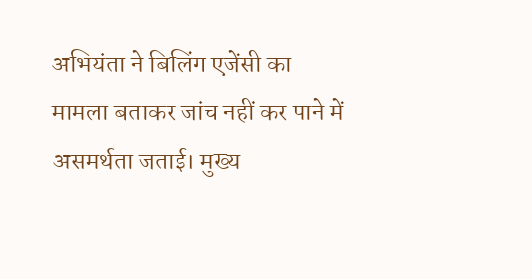अभियंता ने बिलिंग एजेंसी का मामला बताकर जांच नहीं कर पाने में असमर्थता जताई। मुख्य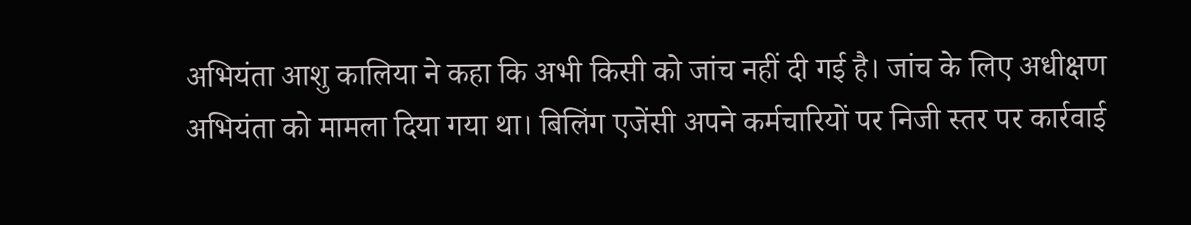अभियंता आशु कालिया ने कहा कि अभी किसी को जांच नहीं दी गई है। जांच के लिए अधीक्षण अभियंता को मामला दिया गया था। बिलिंग एजेंसी अपने कर्मचारियों पर निजी स्तर पर कार्रवाई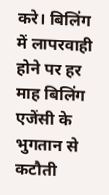करे। बिलिंग में लापरवाही होने पर हर माह बिलिंग एजेंसी के भुगतान से कटौती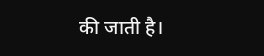की जाती है।